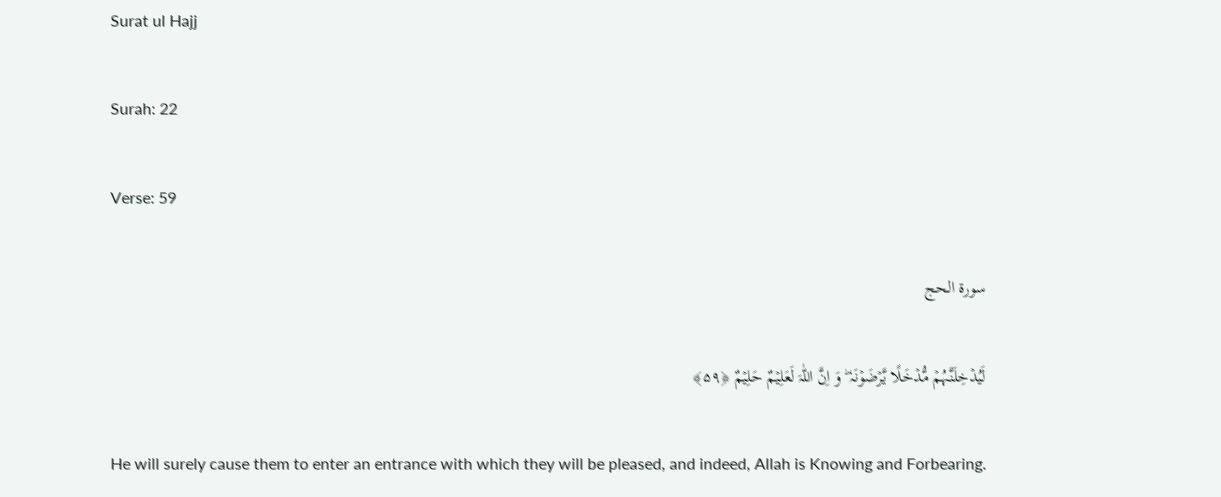Surat ul Hajj

Surah: 22

Verse: 59

سورة الحج

لَیُدۡخِلَنَّہُمۡ مُّدۡخَلًا یَّرۡضَوۡنَہٗ ؕ وَ اِنَّ اللّٰہَ لَعَلِیۡمٌ حَلِیۡمٌ ﴿۵۹﴾

He will surely cause them to enter an entrance with which they will be pleased, and indeed, Allah is Knowing and Forbearing.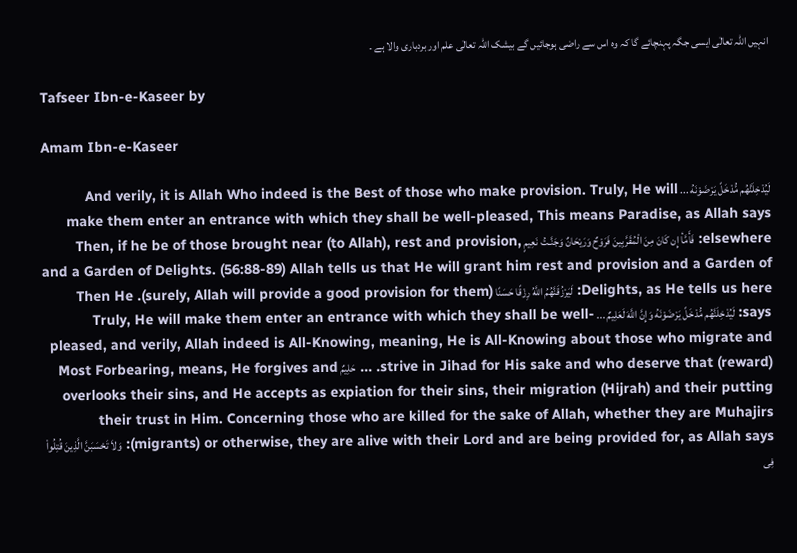انہیں اللہ تعالٰی ایسی جگہ پہنچائے گا کہ وہ اس سے راضی ہوجائیں گے بیشک اللہ تعالٰی علم اور بردباری والا ہے ۔

Tafseer Ibn-e-Kaseer by

Amam Ibn-e-Kaseer

لَيُدْخِلَنَّهُم مُّدْخَلً يَرْضَوْنَهُ ... And verily, it is Allah Who indeed is the Best of those who make provision. Truly, He will make them enter an entrance with which they shall be well-pleased, This means Paradise, as Allah says elsewhere: فَأَمَّأ إِن كَانَ مِنَ الْمُقَرَّبِينَ فَرَوْحٌ وَرَيْحَانٌ وَجَنَّـتُ نَعِيمٍ Then, if he be of those brought near (to Allah), rest and provision, and a Garden of Delights. (56:88-89) Allah tells us that He will grant him rest and provision and a Garden of Delights, as He tells us here: لَيَرْزُقَنَّهُمُ اللَّهُ رِزْقًا حَسَنًا (surely, Allah will provide a good provision for them). Then He says: لَيُدْخِلَنَّهُم مُّدْخَلً يَرْضَوْنَهُ وَإِنَّ اللَّهَ لَعَلِيمٌ ... Truly, He will make them enter an entrance with which they shall be well-pleased, and verily, Allah indeed is All-Knowing, meaning, He is All-Knowing about those who migrate and strive in Jihad for His sake and who deserve that (reward). ... حَلِيمٌ Most Forbearing, means, He forgives and overlooks their sins, and He accepts as expiation for their sins, their migration (Hijrah) and their putting their trust in Him. Concerning those who are killed for the sake of Allah, whether they are Muhajirs (migrants) or otherwise, they are alive with their Lord and are being provided for, as Allah says: وَلاَ تَحْسَبَنَّ الَّذِينَ قُتِلُواْ فِى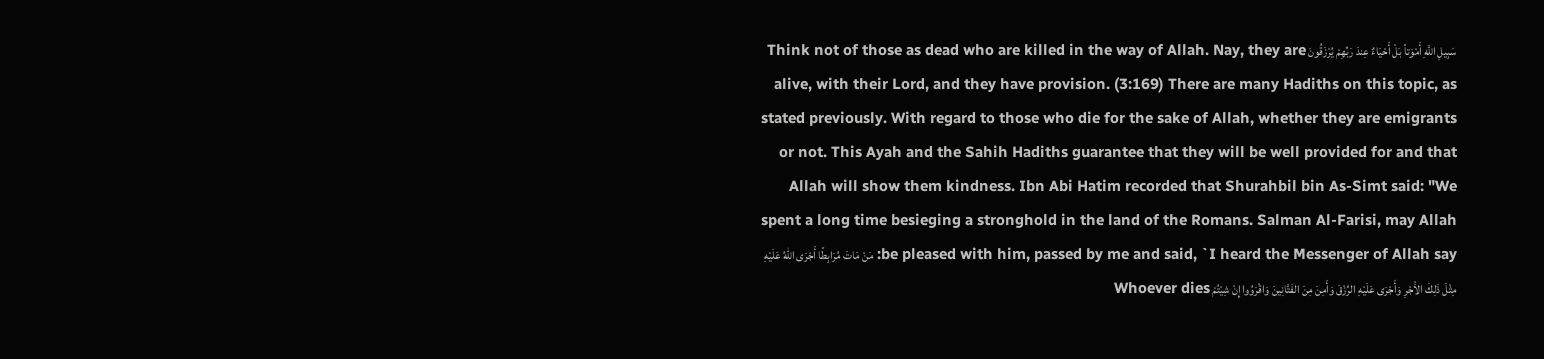سَبِيلِ اللَّهِ أَمْوَتاً بَلْ أَحْيَاءٌ عِندَ رَبِّهِمْ يُرْزَقُونَ Think not of those as dead who are killed in the way of Allah. Nay, they are alive, with their Lord, and they have provision. (3:169) There are many Hadiths on this topic, as stated previously. With regard to those who die for the sake of Allah, whether they are emigrants or not. This Ayah and the Sahih Hadiths guarantee that they will be well provided for and that Allah will show them kindness. Ibn Abi Hatim recorded that Shurahbil bin As-Simt said: "We spent a long time besieging a stronghold in the land of the Romans. Salman Al-Farisi, may Allah be pleased with him, passed by me and said, `I heard the Messenger of Allah say: مَنْ مَاتَ مُرَابِطًا أَجْرَى اللهُ عَلَيْهِ مِثْلَ ذَلِكَ الاَْجْرِ وَأَجْرَى عَلَيْهِ الرِّزْقَ وَأَمِنَ مِنَ الفَتَّانِينَ وَاقْرَوُوا إِنْ شِيْتُمْ Whoever dies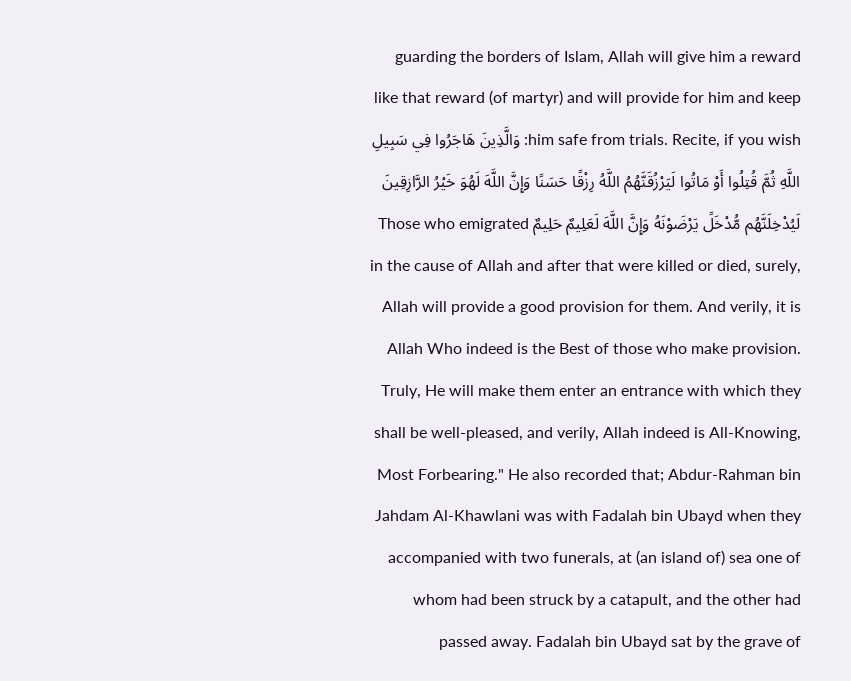guarding the borders of Islam, Allah will give him a reward like that reward (of martyr) and will provide for him and keep him safe from trials. Recite, if you wish: وَالَّذِينَ هَاجَرُوا فِي سَبِيلِ اللَّهِ ثُمَّ قُتِلُوا أَوْ مَاتُوا لَيَرْزُقَنَّهُمُ اللَّهُ رِزْقًا حَسَنًا وَإِنَّ اللَّهَ لَهُوَ خَيْرُ الرَّازِقِينَ لَيُدْخِلَنَّهُم مُّدْخَلً يَرْضَوْنَهُ وَإِنَّ اللَّهَ لَعَلِيمٌ حَلِيمٌ Those who emigrated in the cause of Allah and after that were killed or died, surely, Allah will provide a good provision for them. And verily, it is Allah Who indeed is the Best of those who make provision. Truly, He will make them enter an entrance with which they shall be well-pleased, and verily, Allah indeed is All-Knowing, Most Forbearing." He also recorded that; Abdur-Rahman bin Jahdam Al-Khawlani was with Fadalah bin Ubayd when they accompanied with two funerals, at (an island of) sea one of whom had been struck by a catapult, and the other had passed away. Fadalah bin Ubayd sat by the grave of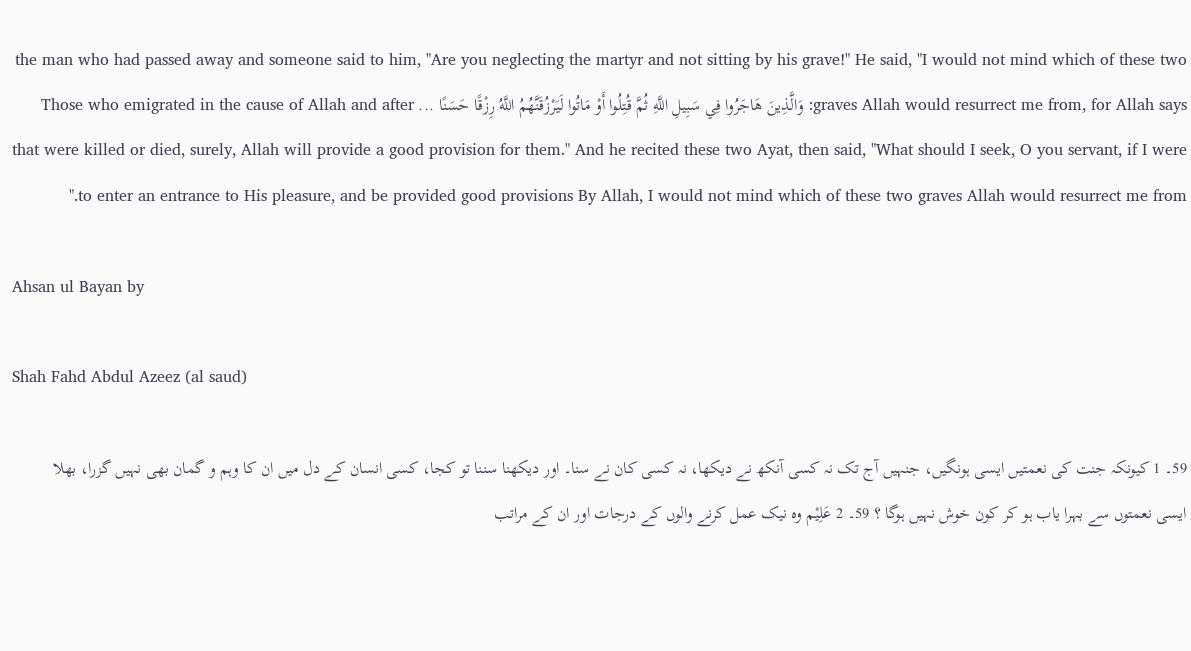the man who had passed away and someone said to him, "Are you neglecting the martyr and not sitting by his grave!" He said, "I would not mind which of these two graves Allah would resurrect me from, for Allah says: وَالَّذِينَ هَاجَرُوا فِي سَبِيلِ اللَّهِ ثُمَّ قُتِلُوا أَوْ مَاتُوا لَيَرْزُقَنَّهُمُ اللَّهُ رِزْقًا حَسَنًا ... Those who emigrated in the cause of Allah and after that were killed or died, surely, Allah will provide a good provision for them." And he recited these two Ayat, then said, "What should I seek, O you servant, if I were to enter an entrance to His pleasure, and be provided good provisions By Allah, I would not mind which of these two graves Allah would resurrect me from."

Ahsan ul Bayan by

Shah Fahd Abdul Azeez (al saud)

59۔ 1 کیونکہ جنت کی نعمتیں ایسی ہونگیں، جنہیں آج تک نہ کسی آنکھ نے دیکھا، نہ کسی کان نے سنا۔ اور دیکھنا سننا تو کجا، کسی انسان کے دل میں ان کا وہم و گمان بھی نہیں گزرا، بھلا ایسی نعمتوں سے بہرا یاب ہو کر کون خوش نہیں ہوگا ؟ 59۔ 2 عَلِیْم وہ نیک عمل کرنے والوں کے درجات اور ان کے مراتب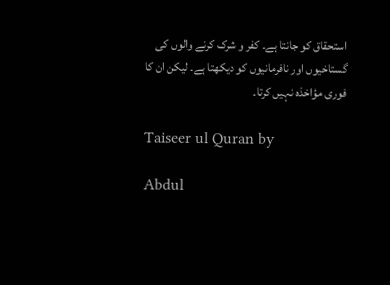استحقاق کو جانتا ہے۔ کفر و شرک کرنے والوں کی گستاخیوں اور نافرمانیوں کو دیکھتا ہے۔ لیکن ان کا فوری مؤاخذہ نہیں کرتا۔

Taiseer ul Quran by

Abdul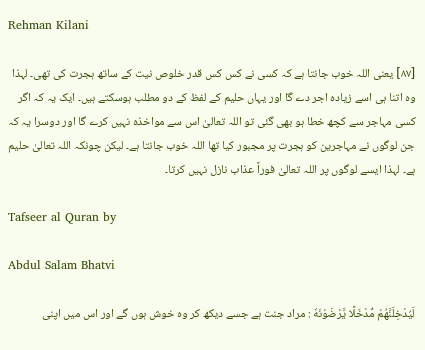Rehman Kilani

[٨٧] یعنی اللہ خوب جانتا ہے کہ کسی نے کس کس قدر خلوص نیت کے ساتھ ہجرت کی تھی۔ لہذا وہ اتنا ہی اسے زیادہ اجر دے گا اور یہاں حلیم کے لفظ کے دو مطلب ہوسکتے ہیں۔ ایک یہ کہ اگر کسی مہاجر سے کچھ خطا ہو بھی گئی تو اللہ تعالیٰ اس سے مواخذہ نہیں کرے گا اور دوسرا یہ کہ جن لوگوں نے مہاجرین کو ہجرت پر مجبور کیا تھا اللہ خوب جانتا ہے۔ لیکن چونکہ اللہ تعالیٰ حلیم ہے۔ لہذا ایسے لوگوں پر اللہ تعالیٰ فوراً عذاب نازل نہیں کرتا۔

Tafseer al Quran by

Abdul Salam Bhatvi

لَيُدْخِلَنَّهُمْ مُّدْخَلًا يَّرْضَوْنَهٗ : مراد جنت ہے جسے دیکھ کر وہ خوش ہوں گے اور اس میں اپنی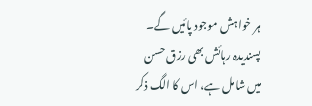ہر خواہش موجود پائیں گے۔ پسندیدہ رہائش بھی رزق حسن میں شامل ہے، اس کا الگ ذکر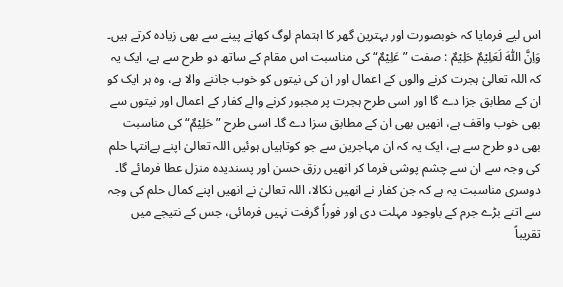اس لیے فرمایا کہ خوبصورت اور بہترین گھر کا اہتمام لوگ کھانے پینے سے بھی زیادہ کرتے ہیں۔ وَاِنَّ اللّٰهَ لَعَلِيْمٌ حَلِيْمٌ : صفت ” عَلِیْمٌ“ کی مناسبت اس مقام کے ساتھ دو طرح سے ہے، ایک یہ کہ اللہ تعالیٰ ہجرت کرنے والوں کے اعمال اور ان کی نیتوں کو خوب جاننے والا ہے، وہ ہر ایک کو ان کے مطابق جزا دے گا اور اسی طرح ہجرت پر مجبور کرنے والے کفار کے اعمال اور نیتوں سے بھی خوب واقف ہے، انھیں بھی ان کے مطابق سزا دے گا۔ اسی طرح ” حَلِيْمٌ“ کی مناسبت بھی دو طرح سے ہے، ایک یہ کہ ان مہاجرین سے جو کوتاہیاں ہوئیں اللہ تعالیٰ اپنے بےانتہا حلم کی وجہ سے ان سے چشم پوشی فرما کر انھیں رزق حسن اور پسندیدہ منزل عطا فرمائے گا۔ دوسری مناسبت یہ ہے کہ جن کفار نے انھیں نکالا، اللہ تعالیٰ نے انھیں اپنے کمال حلم کی وجہ سے اتنے بڑے جرم کے باوجود مہلت دی اور فوراً گرفت نہیں فرمائی، جس کے نتیجے میں تقریباً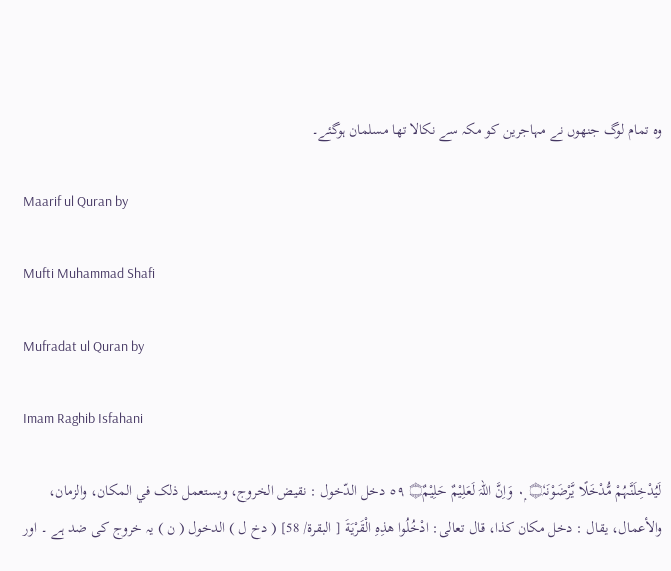وہ تمام لوگ جنھوں نے مہاجرین کو مکہ سے نکالا تھا مسلمان ہوگئے۔

Maarif ul Quran by

Mufti Muhammad Shafi

Mufradat ul Quran by

Imam Raghib Isfahani

لَيُدْخِلَنَّہُمْ مُّدْخَلًا يَّرْضَوْنَہٗ۝ ٠ۭ وَاِنَّ اللہَ لَعَلِيْمٌ حَلِيْمٌ۝ ٥٩ دخل الدّخول : نقیض الخروج، ويستعمل ذلک في المکان، والزمان، والأعمال، يقال : دخل مکان کذا، قال تعالی: ادْخُلُوا هذِهِ الْقَرْيَةَ [ البقرة/ 58] ( دخ ل ) الدخول ( ن ) یہ خروج کی ضد ہے ۔ اور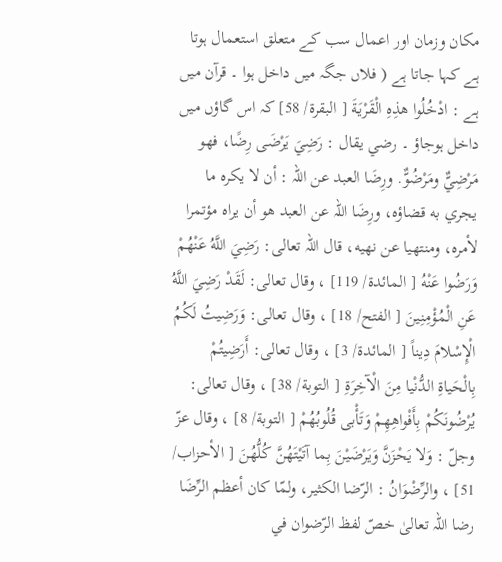مکان وزمان اور اعمال سب کے متعلق استعمال ہوتا ہے کہا جاتا ہے ( فلاں جگہ میں داخل ہوا ۔ قرآن میں ہے : ادْخُلُوا هذِهِ الْقَرْيَةَ [ البقرة/ 58] کہ اس گاؤں میں داخل ہوجاؤ ۔ رضي يقال : رَضِيَ يَرْضَى رِضًا، فهو مَرْضِيٌّ ومَرْضُوٌّ. ورِضَا العبد عن اللہ : أن لا يكره ما يجري به قضاؤه، ورِضَا اللہ عن العبد هو أن يراه مؤتمرا لأمره، ومنتهيا عن نهيه، قال اللہ تعالی: رَضِيَ اللَّهُ عَنْهُمْ وَرَضُوا عَنْهُ [ المائدة/ 119] ، وقال تعالی: لَقَدْ رَضِيَ اللَّهُ عَنِ الْمُؤْمِنِينَ [ الفتح/ 18] ، وقال تعالی: وَرَضِيتُ لَكُمُ الْإِسْلامَ دِيناً [ المائدة/ 3] ، وقال تعالی: أَرَضِيتُمْ بِالْحَياةِ الدُّنْيا مِنَ الْآخِرَةِ [ التوبة/ 38] ، وقال تعالی: يُرْضُونَكُمْ بِأَفْواهِهِمْ وَتَأْبى قُلُوبُهُمْ [ التوبة/ 8] ، وقال عزّ وجلّ : وَلا يَحْزَنَّ وَيَرْضَيْنَ بِما آتَيْتَهُنَّ كُلُّهُنَ [ الأحزاب/ 51] ، والرِّضْوَانُ : الرّضا الکثير، ولمّا کان أعظم الرِّضَا رضا اللہ تعالیٰ خصّ لفظ الرّضوان في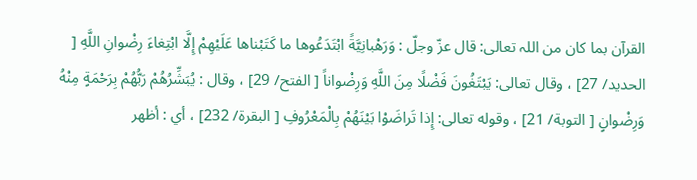القرآن بما کان من اللہ تعالی: قال عزّ وجلّ : وَرَهْبانِيَّةً ابْتَدَعُوها ما كَتَبْناها عَلَيْهِمْ إِلَّا ابْتِغاءَ رِضْوانِ اللَّهِ [ الحدید/ 27] ، وقال تعالی: يَبْتَغُونَ فَضْلًا مِنَ اللَّهِ وَرِضْواناً [ الفتح/ 29] ، وقال : يُبَشِّرُهُمْ رَبُّهُمْ بِرَحْمَةٍ مِنْهُ وَرِضْوانٍ [ التوبة/ 21] ، وقوله تعالی: إِذا تَراضَوْا بَيْنَهُمْ بِالْمَعْرُوفِ [ البقرة/ 232] ، أي : أظهر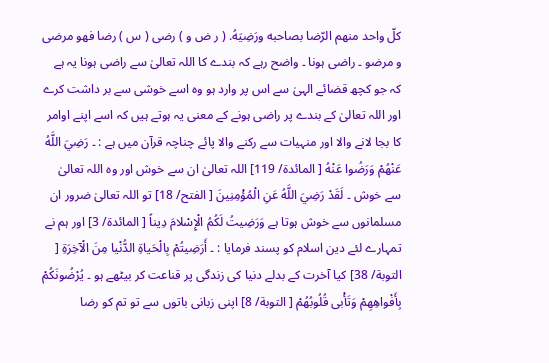كلّ واحد منهم الرّضا بصاحبه ورَضِيَهُ. ( ر ض و ) رضی ( س ) رضا فھو مرضی و مرضو ۔ راضی ہونا ۔ واضح رہے کہ بندے کا اللہ تعالیٰ سے راضی ہونا یہ ہے کہ جو کچھ قضائے الہیٰ سے اس پر وارد ہو وہ اسے خوشی سے بر داشت کرے اور اللہ تعالیٰ کے بندے پر راضی ہونے کے معنی یہ ہوتے ہیں کہ اسے اپنے اوامر کا بجا لانے والا اور منہیات سے رکنے والا پائے چناچہ قرآن میں ہے : ۔ رَضِيَ اللَّهُ عَنْهُمْ وَرَضُوا عَنْهُ [ المائدة/ 119] اللہ تعالیٰ ان سے خوش اور وہ اللہ تعالیٰ سے خوش ۔ لَقَدْ رَضِيَ اللَّهُ عَنِ الْمُؤْمِنِينَ [ الفتح/ 18] تو اللہ تعالیٰ ضرور ان مسلمانوں سے خوش ہوتا ہے وَرَضِيتُ لَكُمُ الْإِسْلامَ دِيناً [ المائدة/ 3] اور ہم نے تمہارے لئے دین اسلام کو پسند فرمایا : ۔ أَرَضِيتُمْ بِالْحَياةِ الدُّنْيا مِنَ الْآخِرَةِ [ التوبة/ 38] کیا آخرت کے بدلے دنیا کی زندگی پر قناعت کر بیٹھے ہو ۔ يُرْضُونَكُمْ بِأَفْواهِهِمْ وَتَأْبى قُلُوبُهُمْ [ التوبة/ 8] اپنی زبانی باتوں سے تو تم کو رضا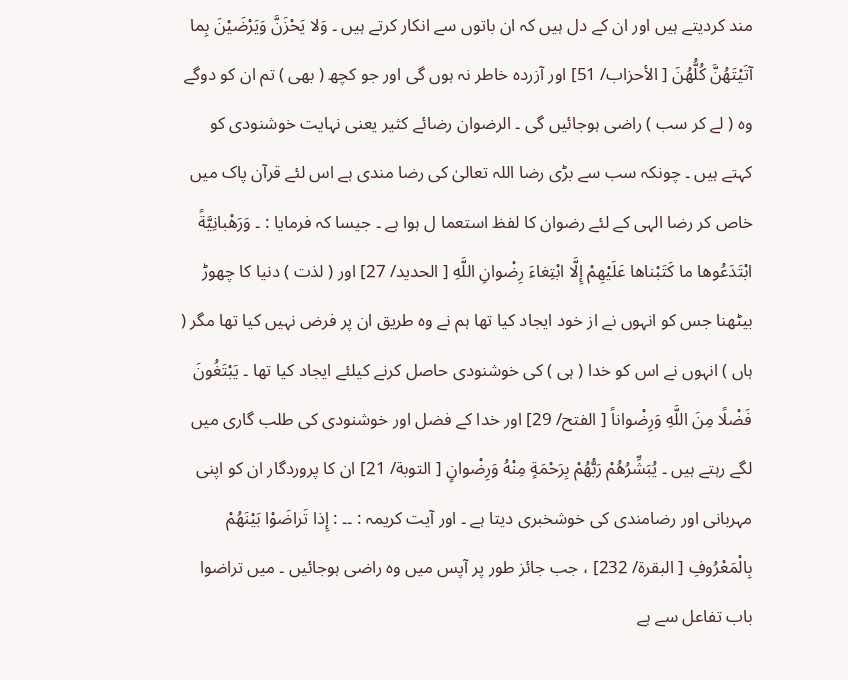مند کردیتے ہیں اور ان کے دل ہیں کہ ان باتوں سے انکار کرتے ہیں ۔ وَلا يَحْزَنَّ وَيَرْضَيْنَ بِما آتَيْتَهُنَّ كُلُّهُنَ [ الأحزاب/ 51] اور آزردہ خاطر نہ ہوں گی اور جو کچھ ( بھی ) تم ان کو دوگے وہ ( لے کر سب ) راضی ہوجائیں گی ۔ الرضوان رضائے کثیر یعنی نہایت خوشنودی کو کہتے ہیں ۔ چونکہ سب سے بڑی رضا اللہ تعالیٰ کی رضا مندی ہے اس لئے قرآن پاک میں خاص کر رضا الہی کے لئے رضوان کا لفظ استعما ل ہوا ہے ۔ جیسا کہ فرمایا : ۔ وَرَهْبانِيَّةً ابْتَدَعُوها ما كَتَبْناها عَلَيْهِمْ إِلَّا ابْتِغاءَ رِضْوانِ اللَّهِ [ الحدید/ 27] اور ( لذت ) دنیا کا چھوڑ بیٹھنا جس کو انہوں نے از خود ایجاد کیا تھا ہم نے وہ طریق ان پر فرض نہیں کیا تھا مگر ( ہاں ) انہوں نے اس کو خدا ( ہی ) کی خوشنودی حاصل کرنے کیلئے ایجاد کیا تھا ۔ يَبْتَغُونَ فَضْلًا مِنَ اللَّهِ وَرِضْواناً [ الفتح/ 29] اور خدا کے فضل اور خوشنودی کی طلب گاری میں لگے رہتے ہیں ۔ يُبَشِّرُهُمْ رَبُّهُمْ بِرَحْمَةٍ مِنْهُ وَرِضْوانٍ [ التوبة/ 21] ان کا پروردگار ان کو اپنی مہربانی اور رضامندی کی خوشخبری دیتا ہے ۔ اور آیت کریمہ : ۔۔ : إِذا تَراضَوْا بَيْنَهُمْ بِالْمَعْرُوفِ [ البقرة/ 232] ، جب جائز طور پر آپس میں وہ راضی ہوجائیں ۔ میں تراضوا باب تفاعل سے ہے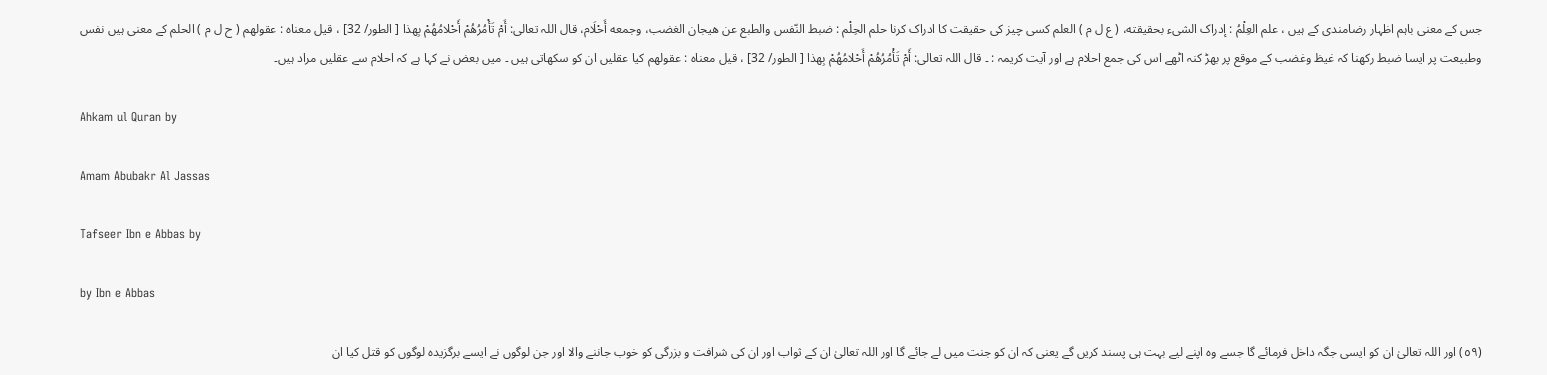جس کے معنی باہم اظہار رضامندی کے ہیں ، علم العِلْمُ : إدراک الشیء بحقیقته، ( ع ل م ) العلم کسی چیز کی حقیقت کا ادراک کرنا حلم الحِلْم : ضبط النّفس والطبع عن هيجان الغضب، وجمعه أَحْلَام، قال اللہ تعالی: أَمْ تَأْمُرُهُمْ أَحْلامُهُمْ بِهذا [ الطور/ 32] ، قيل معناه : عقولهم ( ح ل م ) الحلم کے معنی ہیں نفس وطبیعت پر ایسا ضبط رکھنا کہ غیظ وغضب کے موقع پر بھڑ کنہ اٹھے اس کی جمع احلام ہے اور آیت کریمہ : ۔ قال اللہ تعالی: أَمْ تَأْمُرُهُمْ أَحْلامُهُمْ بِهذا [ الطور/ 32] ، قيل معناه : عقولهم کیا عقلیں ان کو سکھاتی ہیں ۔ میں بعض نے کہا ہے کہ احلام سے عقلیں مراد ہیں۔

Ahkam ul Quran by

Amam Abubakr Al Jassas

Tafseer Ibn e Abbas by

by Ibn e Abbas

(٥٩) اور اللہ تعالیٰ ان کو ایسی جگہ داخل فرمائے گا جسے وہ اپنے لیے بہت ہی پسند کریں گے یعنی کہ ان کو جنت میں لے جائے گا اور اللہ تعالیٰ ان کے ثواب اور ان کی شرافت و بزرگی کو خوب جاننے والا اور جن لوگوں نے ایسے برگزیدہ لوگوں کو قتل کیا ان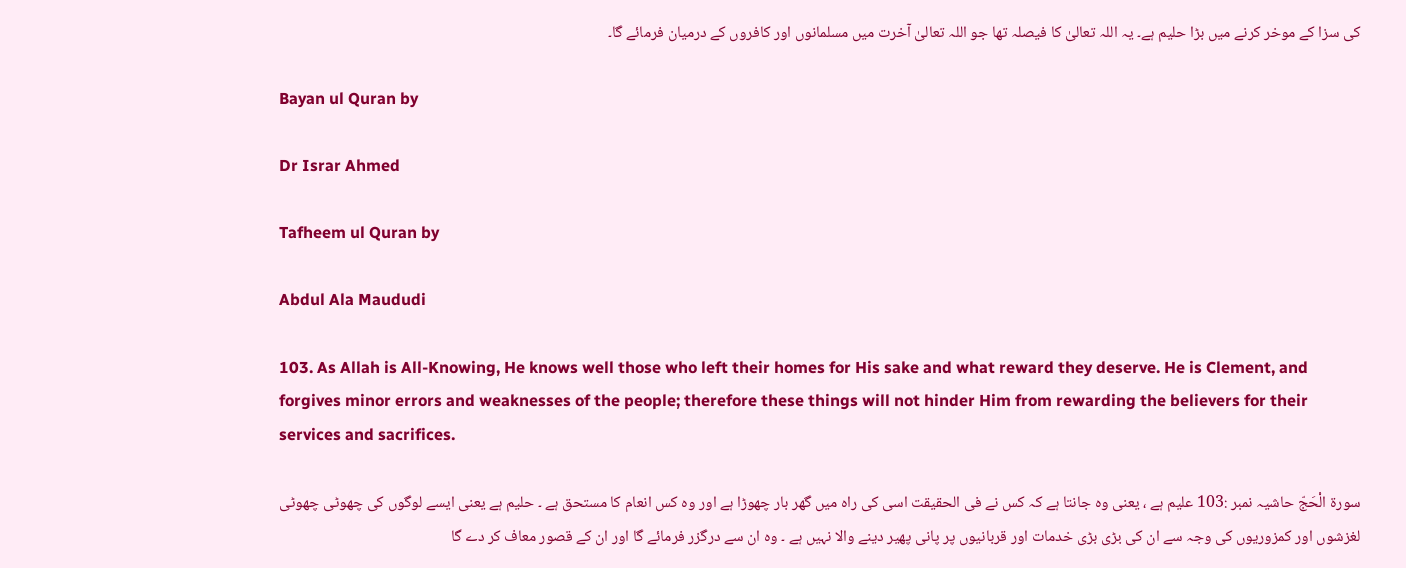کی سزا کے موخر کرنے میں بڑا حلیم ہے۔ یہ اللہ تعالیٰ کا فیصلہ تھا جو اللہ تعالیٰ آخرت میں مسلمانوں اور کافروں کے درمیان فرمائے گا۔

Bayan ul Quran by

Dr Israr Ahmed

Tafheem ul Quran by

Abdul Ala Maududi

103. As Allah is All-Knowing, He knows well those who left their homes for His sake and what reward they deserve. He is Clement, and forgives minor errors and weaknesses of the people; therefore these things will not hinder Him from rewarding the believers for their services and sacrifices.

سورة الْحَجّ حاشیہ نمبر :103 علیم ہے ، یعنی وہ جانتا ہے کہ کس نے فی الحقیقت اسی کی راہ میں گھر بار چھوڑا ہے اور وہ کس انعام کا مستحق ہے ۔ حلیم ہے یعنی ایسے لوگوں کی چھوٹی چھوٹی لغزشوں اور کمزوریوں کی وجہ سے ان کی بڑی بڑی خدمات اور قربانیوں پر پانی پھیر دینے والا نہیں ہے ۔ وہ ان سے درگزر فرمائے گا اور ان کے قصور معاف کر دے گا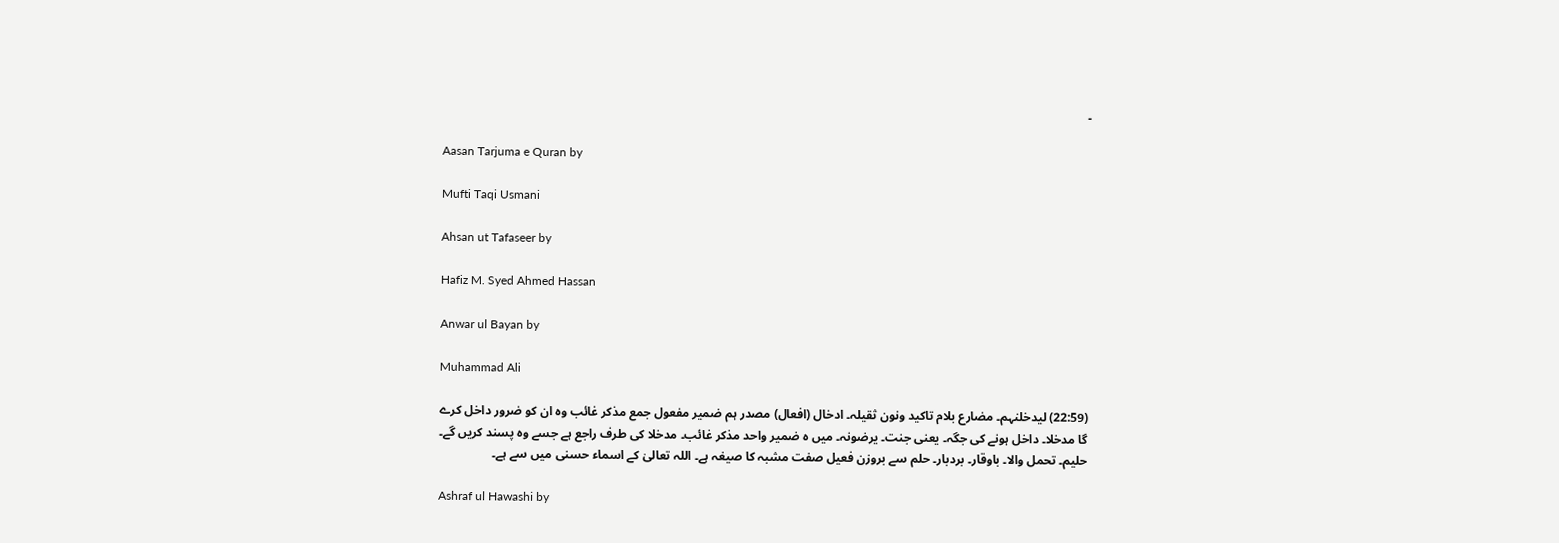۔

Aasan Tarjuma e Quran by

Mufti Taqi Usmani

Ahsan ut Tafaseer by

Hafiz M. Syed Ahmed Hassan

Anwar ul Bayan by

Muhammad Ali

(22:59) لیدخلنہم۔ مضارع بلام تاکید ونون ثقیلہ۔ ادخال (افعال) مصدر ہم ضمیر مفعول جمع مذکر غائب وہ ان کو ضرور داخل کرے گا مدخلا۔ داخل ہونے کی جگہ۔ یعنی جنت۔ یرضونہ۔ میں ہ ضمیر واحد مذکر غائب۔ مدخلا کی طرف راجع ہے جسے وہ پسند کریں گے۔ حلیم۔ تحمل والا۔ باوقار۔ بردبار۔ حلم سے بروزن فعیل صفت مشبہ کا صیغہ ہے۔ اللہ تعالیٰ کے اسماء حسنی میں سے ہے۔

Ashraf ul Hawashi by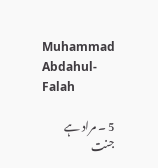Muhammad Abdahul-Falah

5 ۔ مراد ہے جنت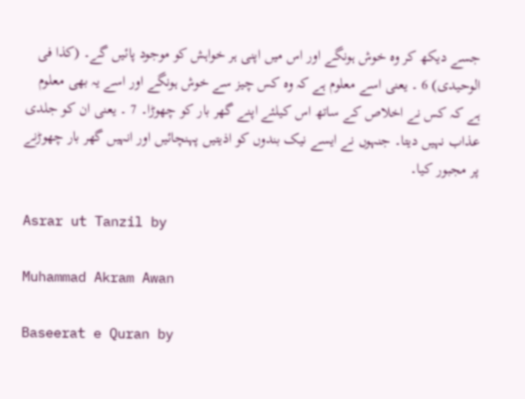جسے دیکھ کر وہ خوش ہونگے اور اس میں اپنی ہر خواہش کو موجود پائیں گے۔ (کذا فی الوحیدی) 6 ۔ یعنی اسے معلوم ہے کہ وہ کس چیز سے خوش ہونگے اور اسے یہ بھی معلوم ہے کہ کس نے اخلاص کے ساتھ اس کیلئے اپنے گھر بار کو چھوڑا۔ 7 ۔ یعنی ان کو جلدی عذاب نہیں دیتا۔ جنہوں نے ایسے نیک بندوں کو اذیتیں پہنچائیں اور انہیں گھر بار چھوڑنے پر مجبور کیا۔

Asrar ut Tanzil by

Muhammad Akram Awan

Baseerat e Quran by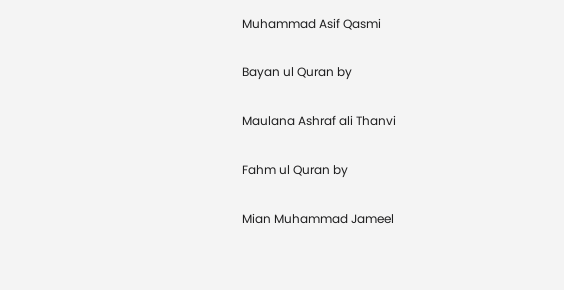Muhammad Asif Qasmi

Bayan ul Quran by

Maulana Ashraf ali Thanvi

Fahm ul Quran by

Mian Muhammad Jameel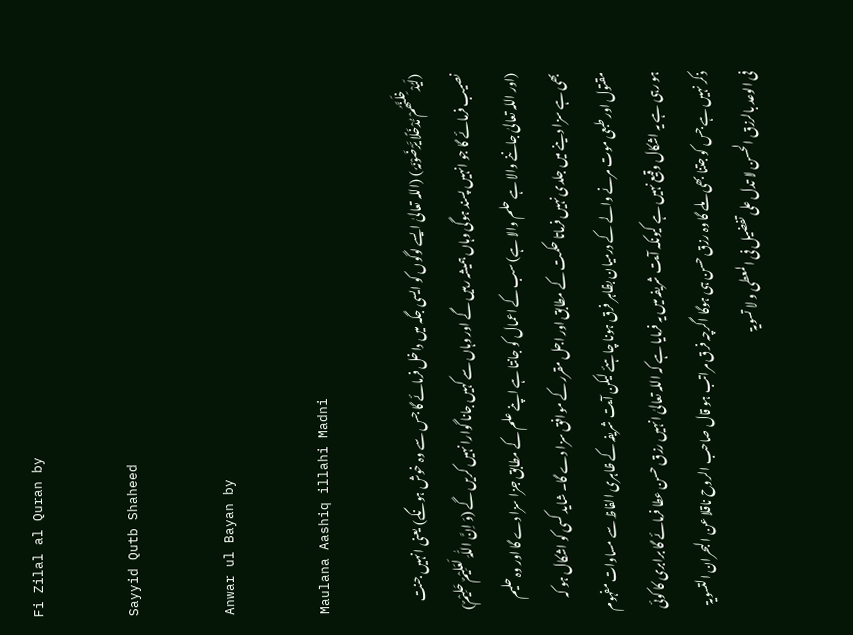Fi Zilal al Quran by

Sayyid Qutb Shaheed

Anwar ul Bayan by

Maulana Aashiq illahi Madni

(لَیُدْخِلَنَّھُمْ مُّدْخَلًا یَّرْضَوْنَہٗ ) (اللہ تعالیٰ ایسے لوگوں کو ایسی جگہ میں داخل فرمائے گا جس سے وہ خوش ہونگے) یعنی انہیں جنت نصیب فرمائے گا جو انہیں پسند ہوگی وہاں ہمیشہ رہیں گے اور وہاں سے کہیں جانا گوارا نہیں کریں گے (وَ اِنَّ اللّٰہَ لَعَلِیْمٌ حَلِیْمٌ) (اور اللہ تعالیٰ جاننے والا ہے حلم والا ہے) سب کے اعمال کو جانتا ہے اپنے علم کے مطابق جزا سزا دے گا اور وہ حلیم بھی ہے سزا دینے میں جلدی نہیں فرماتا حکمت کے مطابق اور اجل مقرر کے موافق سزا دے گا۔ شاید کسی کو اشکال ہو کہ مقتول اور طبعی موت مرنے والے کے درمیان بظاہر فرق ہونا چاہئے لیکن آیت شریفہ کے ظاہری الفاظ سے مساوات مفہوم ہو رہی ہے یہ اشکال وقیع نہیں ہے کیونکہ آیت شریفہ میں یہ فرمایا ہے کہ اللہ تعالیٰ انہیں رزق حسن عطا فرمائے گا برابری کا کوئی ذکر نہیں ہے جس کو جتنا بھی ملے گا وہ رزق حسن ہی ہوگا اگرچہ فرق مراتب ہو قال صاحب الروح ناقلا عن البحران التسویۃ فی الوعد بالرزق الحسن لا تدل علی تفضیل فی المعطی و لا تسویۃ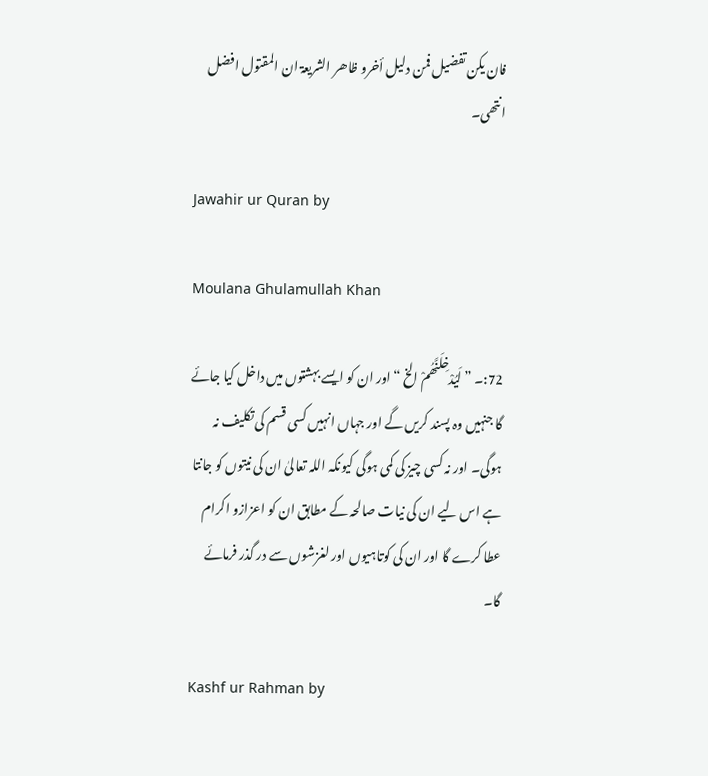فان یکن تفضیل فمن دلیل أخرو ظاھر الشریعۃ ان المقتول افضل انتھی۔

Jawahir ur Quran by

Moulana Ghulamullah Khan

72:۔ ” لَیُدْخِلَنَّھُمْ الخ “ اور ان کو ایسے بہشتوں میں داخل کیا جائے گا جنہیں وہ پسند کریں گے اور جہاں انہیں کسی قسم کی تکلیف نہ ہوگی۔ اور نہ کسی چیز کی کمی ہوگی کیونکہ اللہ تعالیٰ ان کی نیتوں کو جانتا ہے اس لیے ان کی نیات صالحہ کے مطابق ان کو اعزازو اکرام عطا کرے گا اور ان کی کوتاہیوں اور لغزشوں سے در گذر فرمائے گا۔

Kashf ur Rahman by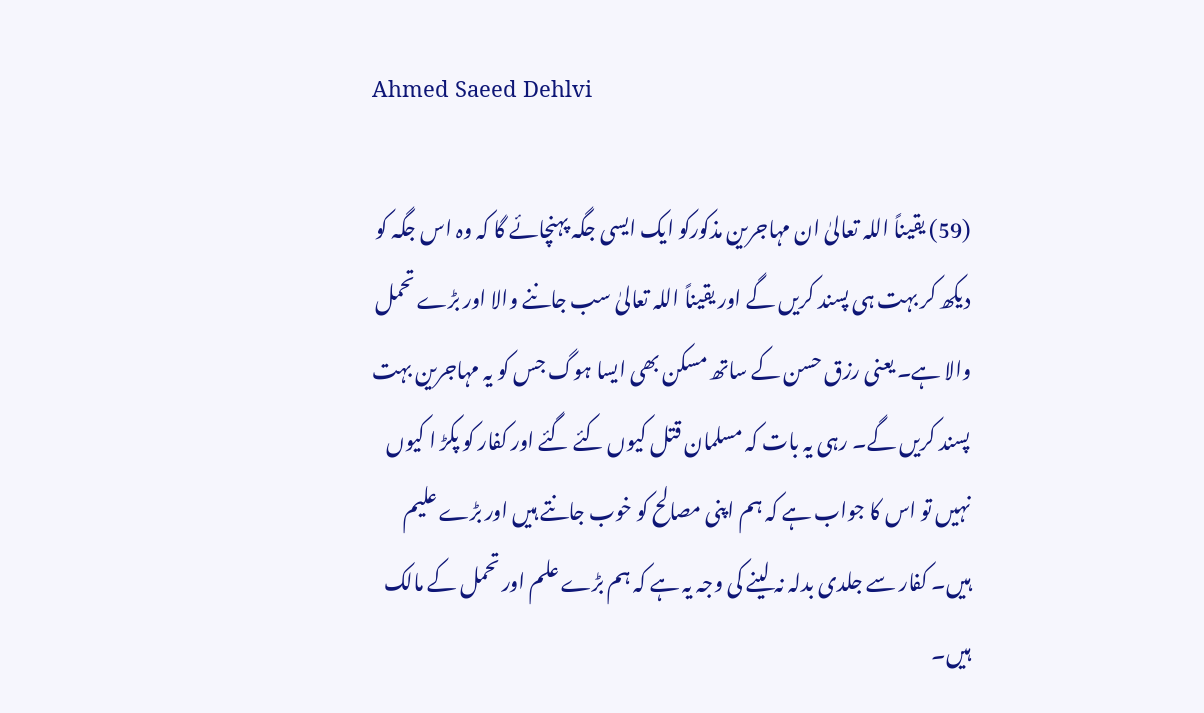Ahmed Saeed Dehlvi

(59) یقیناً اللہ تعالیٰ ان مہاجرین مذکورکو ایک ایسی جگہ پہنچائے گا کہ وہ اس جگہ کو دیکھ کر بہت ہی پسند کریں گے اور یقیناً اللہ تعالیٰ سب جاننے والا اور بڑے تحمل والا ہے۔ یعنی رزق حسن کے ساتھ مسکن بھی ایسا ہوگ جس کو یہ مہاجرین بہت پسند کریں گے۔ رہی یہ بات کہ مسلمان قتل کیوں کئے گئے اور کفار کو پکڑ ا کیوں نہیں تو اس کا جواب ہے کہ ہم اپنی مصالح کو خوب جانتے ہیں اور بڑے علیم ہیں۔ کفار سے جلدی بدلہ نہ لینے کی وجہ یہ ہے کہ ہم بڑے علم اور تحمل کے مالک ہیں۔